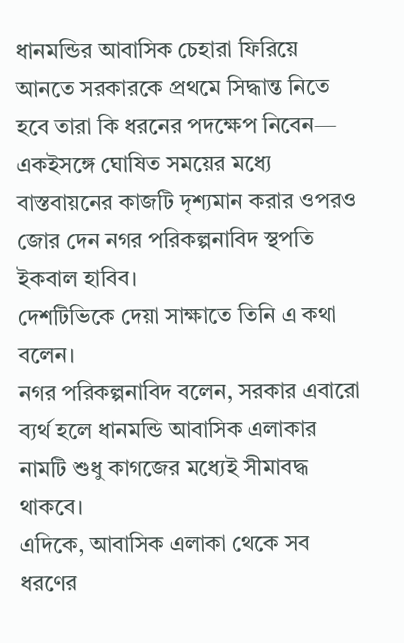ধানমন্ডির আবাসিক চেহারা ফিরিয়ে আনতে সরকারকে প্রথমে সিদ্ধান্ত নিতে হবে তারা কি ধরনের পদক্ষেপ নিবেন— একইসঙ্গে ঘোষিত সময়ের মধ্যে বাস্তবায়নের কাজটি দৃশ্যমান করার ওপরও জোর দেন নগর পরিকল্পনাবিদ স্থপতি ইকবাল হাবিব।
দেশটিভিকে দেয়া সাক্ষাতে তিনি এ কথা বলেন।
নগর পরিকল্পনাবিদ বলেন, সরকার এবারো ব্যর্থ হলে ধানমন্ডি আবাসিক এলাকার নামটি শুধু কাগজের মধ্যেই সীমাবদ্ধ থাকবে।
এদিকে, আবাসিক এলাকা থেকে সব ধরণের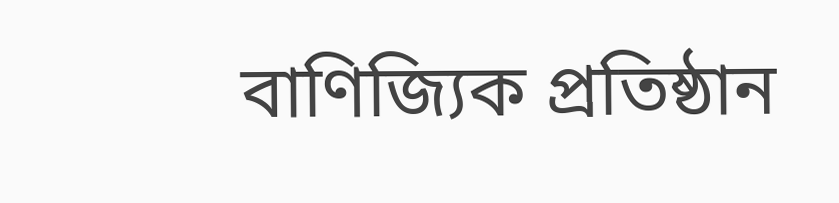বাণিজ্যিক প্রতিষ্ঠান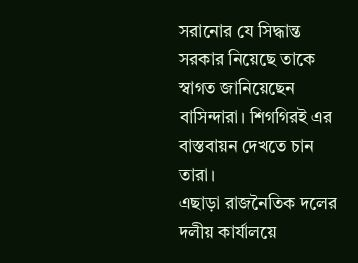সরানোর যে সিদ্ধান্ত সরকার নিয়েছে তাকে স্বাগত জানিয়েছেন বাসিন্দারা। শিগগিরই এর বাস্তবায়ন দেখতে চান তারা।
এছাড়া রাজনৈতিক দলের দলীয় কার্যালয়ে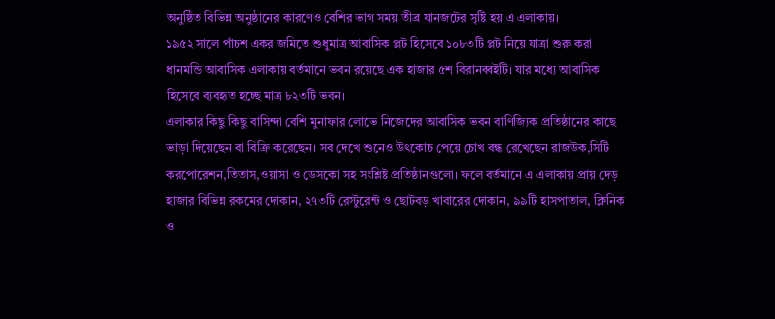অনুষ্ঠিত বিভিন্ন অনুষ্ঠানের কারণেও বেশির ভাগ সময় তীব্র যানজটের সৃষ্টি হয় এ এলাকায়।
১৯৫২ সালে পাঁচশ একর জমিতে শুধুমাত্র আবাসিক প্লট হিসেবে ১০৮৩টি প্লট নিয়ে যাত্রা শুরু করা ধানমন্ডি আবাসিক এলাকায় বর্তমানে ভবন রয়েছে এক হাজার ৫শ বিরানব্বইটি। যার মধ্যে আবাসিক হিসেবে ব্যবহৃত হচ্ছে মাত্র ৮২৩টি ভবন।
এলাকার কিছু কিছু বাসিন্দা বেশি মুনাফার লোভে নিজেদের আবাসিক ভবন বাণিজ্যিক প্রতিষ্ঠানের কাছে ভাড়া দিয়েছেন বা বিক্রি করেছেন। সব দেখে শুনেও উৎকোচ পেয়ে চোখ বন্ধ রেখেছেন রাজউক,সিটি করপোরেশন,তিতাস,ওয়াসা ও ডেসকো সহ সংশ্লিষ্ট প্রতিষ্ঠানগুলো। ফলে বর্তমানে এ এলাকায় প্রায় দেড় হাজার বিভিন্ন রকমের দোকান, ২৭৩টি রেস্টুরেন্ট ও ছোটবড় খাবারের দোকান, ৯৯টি হাসপাতাল, ক্লিনিক ও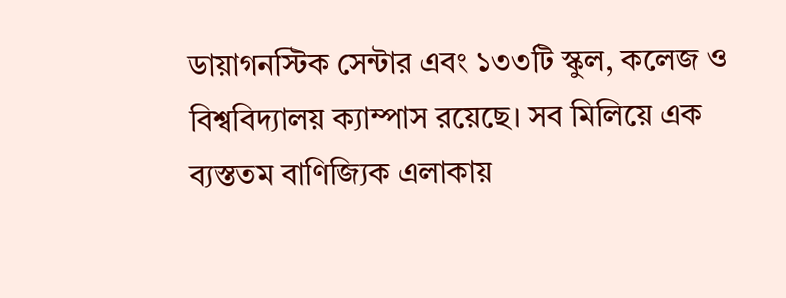ডায়াগনস্টিক সেন্টার এবং ১৩৩টি স্কুল, কলেজ ও বিশ্ববিদ্যালয় ক্যাম্পাস রয়েছে। সব মিলিয়ে এক ব্যস্ততম বাণিজ্যিক এলাকায়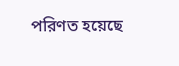পরিণত হয়েছে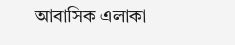আবাসিক এলাকা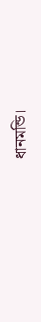ধানমন্ডি।